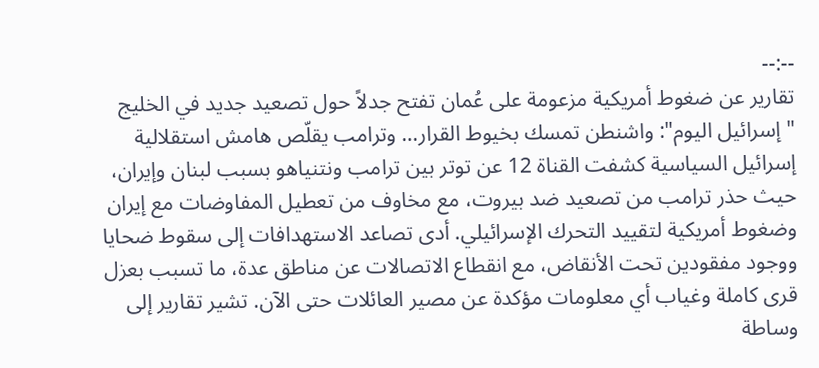--:--
تقارير عن ضغوط أمريكية مزعومة على عُمان تفتح جدلاً حول تصعيد جديد في الخليج "إسرائيل اليوم": واشنطن تمسك بخيوط القرار… وترامب يقلّص هامش استقلالية إسرائيل السياسية كشفت القناة 12 عن توتر بين ترامب ونتنياهو بسبب لبنان وإيران، حيث حذر ترامب من تصعيد ضد بيروت، مع مخاوف من تعطيل المفاوضات مع إيران وضغوط أمريكية لتقييد التحرك الإسرائيلي. أدى تصاعد الاستهدافات إلى سقوط ضحايا ووجود مفقودين تحت الأنقاض، مع انقطاع الاتصالات عن مناطق عدة، ما تسبب بعزل قرى كاملة وغياب أي معلومات مؤكدة عن مصير العائلات حتى الآن. تشير تقارير إلى وساطة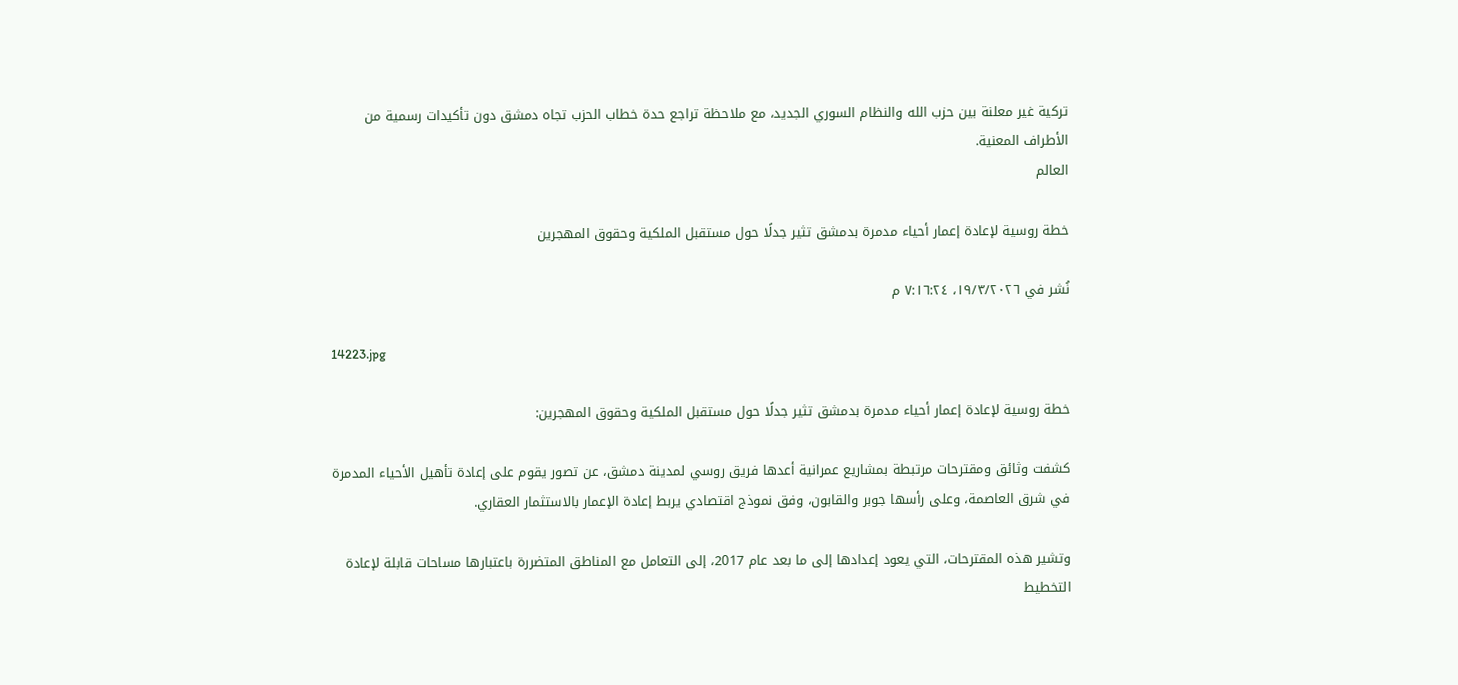تركية غير معلنة بين حزب الله والنظام السوري الجديد، مع ملاحظة تراجع حدة خطاب الحزب تجاه دمشق دون تأكيدات رسمية من الأطراف المعنية.
العالم

خطة روسية لإعادة إعمار أحياء مدمرة بدمشق تثير جدلًا حول مستقبل الملكية وحقوق المهجرين

نُشر في ١٩/٣/٢٠٢٦، ٧:١٦:٢٤ م

14223.jpg

خطة روسية لإعادة إعمار أحياء مدمرة بدمشق تثير جدلًا حول مستقبل الملكية وحقوق المهجرين:

كشفت وثائق ومقترحات مرتبطة بمشاريع عمرانية أعدها فريق روسي لمدينة دمشق، عن تصور يقوم على إعادة تأهيل الأحياء المدمرة في شرق العاصمة، وعلى رأسها جوبر والقابون، وفق نموذج اقتصادي يربط إعادة الإعمار بالاستثمار العقاري.

وتشير هذه المقترحات، التي يعود إعدادها إلى ما بعد عام 2017، إلى التعامل مع المناطق المتضررة باعتبارها مساحات قابلة لإعادة التخطيط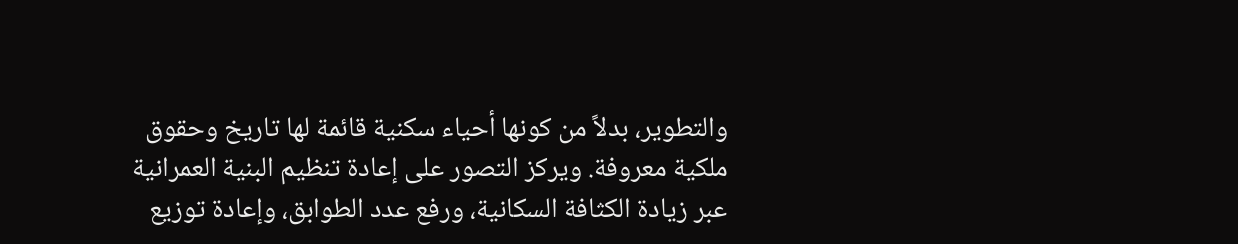والتطوير، بدلاً من كونها أحياء سكنية قائمة لها تاريخ وحقوق ملكية معروفة. ويركز التصور على إعادة تنظيم البنية العمرانية عبر زيادة الكثافة السكانية، ورفع عدد الطوابق، وإعادة توزيع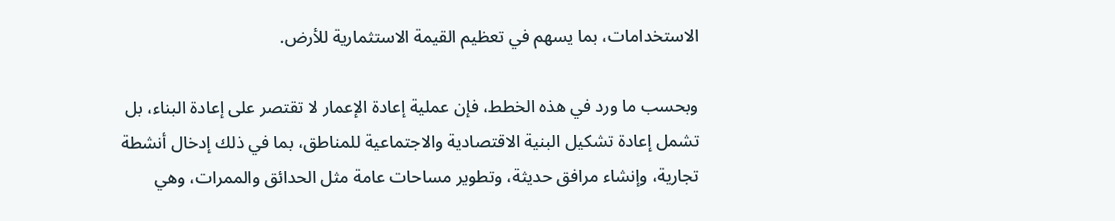الاستخدامات، بما يسهم في تعظيم القيمة الاستثمارية للأرض.

وبحسب ما ورد في هذه الخطط، فإن عملية إعادة الإعمار لا تقتصر على إعادة البناء، بل تشمل إعادة تشكيل البنية الاقتصادية والاجتماعية للمناطق، بما في ذلك إدخال أنشطة تجارية، وإنشاء مرافق حديثة، وتطوير مساحات عامة مثل الحدائق والممرات، وهي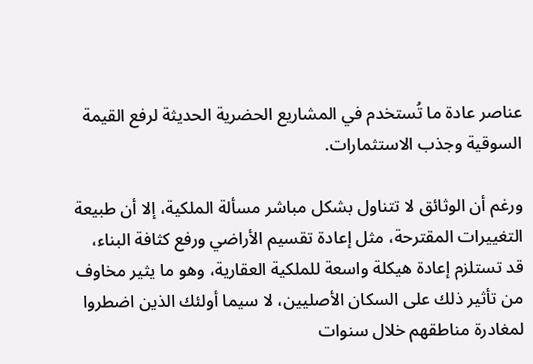عناصر عادة ما تُستخدم في المشاريع الحضرية الحديثة لرفع القيمة السوقية وجذب الاستثمارات.

ورغم أن الوثائق لا تتناول بشكل مباشر مسألة الملكية، إلا أن طبيعة التغييرات المقترحة، مثل إعادة تقسيم الأراضي ورفع كثافة البناء، قد تستلزم إعادة هيكلة واسعة للملكية العقارية، وهو ما يثير مخاوف من تأثير ذلك على السكان الأصليين، لا سيما أولئك الذين اضطروا لمغادرة مناطقهم خلال سنوات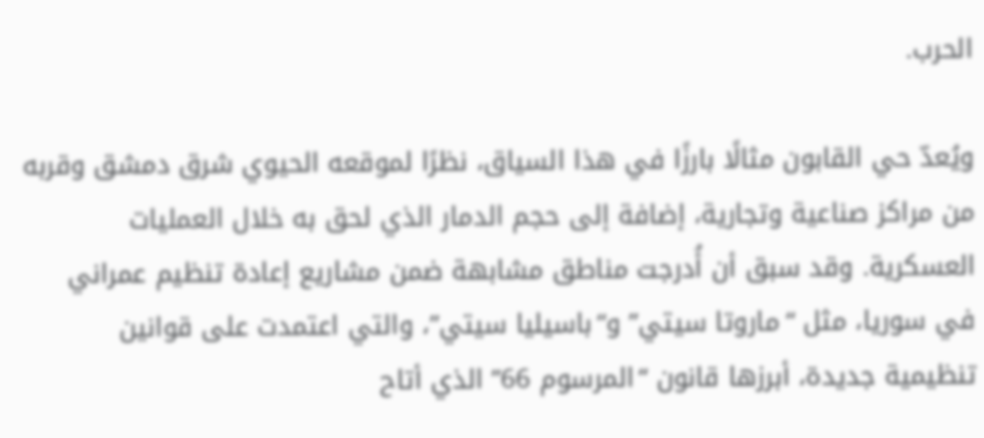الحرب.

ويُعدّ حي القابون مثالًا بارزًا في هذا السياق، نظرًا لموقعه الحيوي شرق دمشق وقربه من مراكز صناعية وتجارية، إضافة إلى حجم الدمار الذي لحق به خلال العمليات العسكرية. وقد سبق أن أُدرجت مناطق مشابهة ضمن مشاريع إعادة تنظيم عمراني في سوريا، مثل “ماروتا سيتي” و“باسيليا سيتي”، والتي اعتمدت على قوانين تنظيمية جديدة، أبرزها قانون “المرسوم 66” الذي أتاح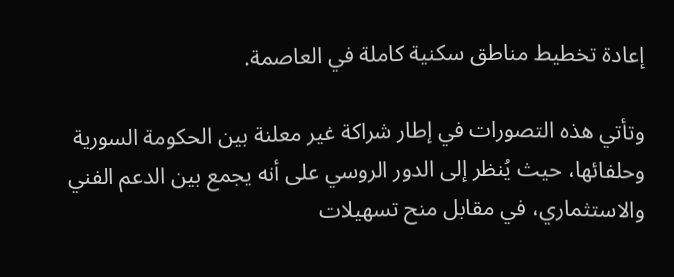إعادة تخطيط مناطق سكنية كاملة في العاصمة.

وتأتي هذه التصورات في إطار شراكة غير معلنة بين الحكومة السورية وحلفائها، حيث يُنظر إلى الدور الروسي على أنه يجمع بين الدعم الفني والاستثماري، في مقابل منح تسهيلات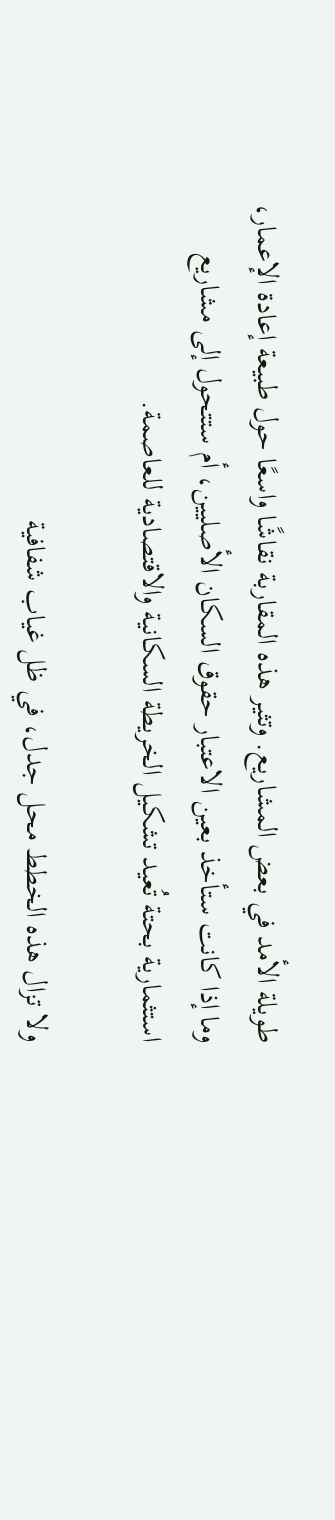طويلة الأمد في بعض المشاريع. وتثير هذه المقاربة نقاشًا واسعًا حول طبيعة إعادة الإعمار، وما إذا كانت ستأخذ بعين الاعتبار حقوق السكان الأصليين، أم ستتحول إلى مشاريع استثمارية بحتة تُعيد تشكيل الخريطة السكانية والاقتصادية للعاصمة.

ولا تزال هذه الخطط محل جدل، في ظل غياب شفافية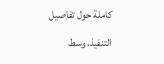كاملة حول تفاصيل التنفيذ، وسط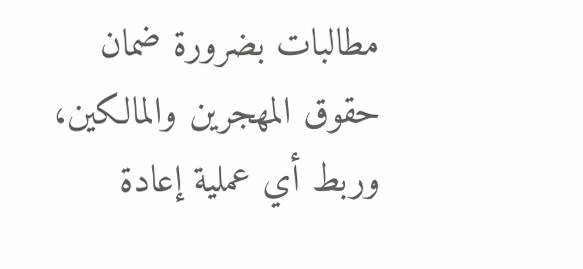مطالبات بضرورة ضمان حقوق المهجرين والمالكين، وربط أي عملية إعادة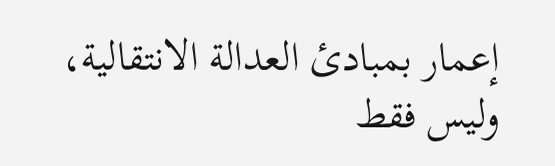إعمار بمبادئ العدالة الانتقالية، وليس فقط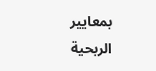بمعايير الربحية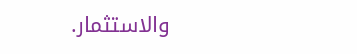والاستثمار.